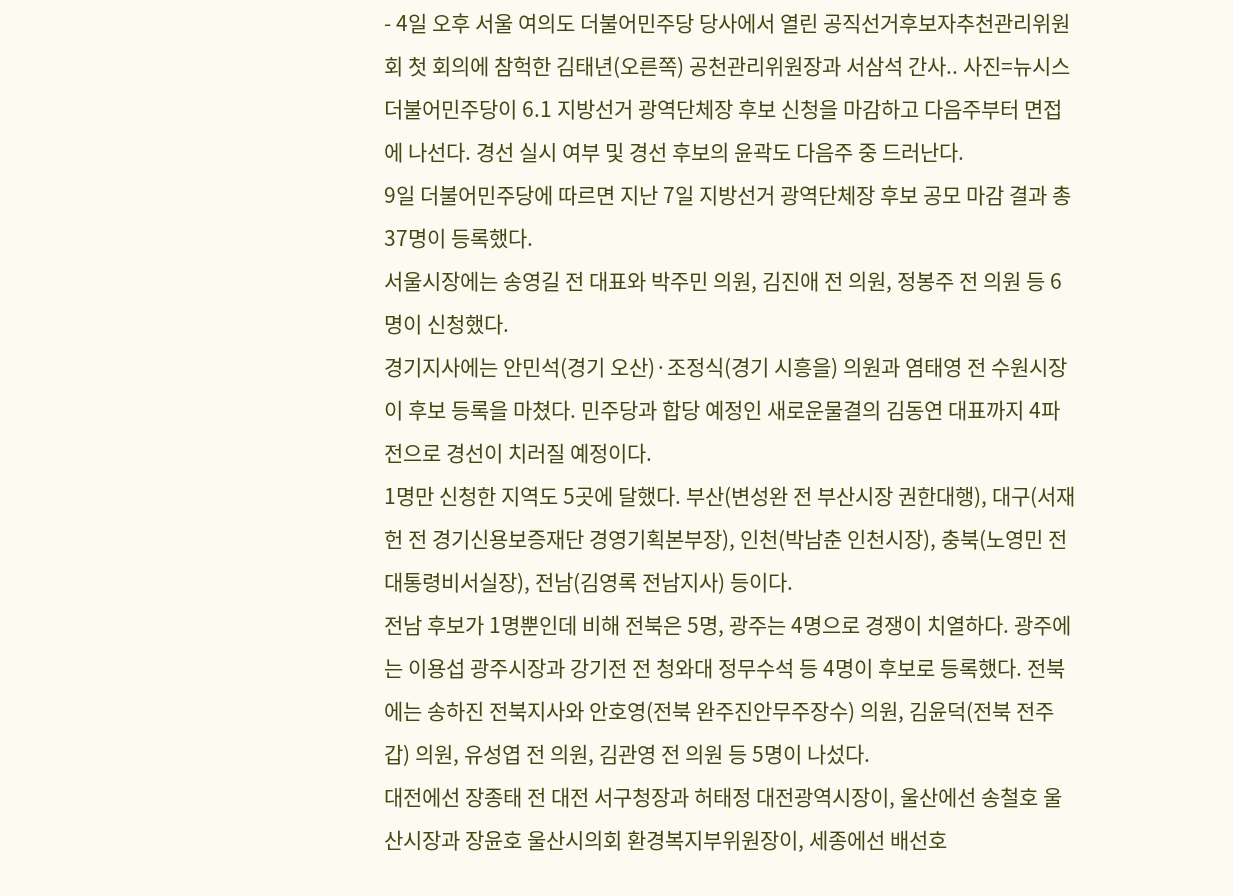- 4일 오후 서울 여의도 더불어민주당 당사에서 열린 공직선거후보자추천관리위원회 첫 회의에 참헉한 김태년(오른쪽) 공천관리위원장과 서삼석 간사.. 사진=뉴시스
더불어민주당이 6.1 지방선거 광역단체장 후보 신청을 마감하고 다음주부터 면접에 나선다. 경선 실시 여부 및 경선 후보의 윤곽도 다음주 중 드러난다.
9일 더불어민주당에 따르면 지난 7일 지방선거 광역단체장 후보 공모 마감 결과 총 37명이 등록했다.
서울시장에는 송영길 전 대표와 박주민 의원, 김진애 전 의원, 정봉주 전 의원 등 6명이 신청했다.
경기지사에는 안민석(경기 오산)·조정식(경기 시흥을) 의원과 염태영 전 수원시장이 후보 등록을 마쳤다. 민주당과 합당 예정인 새로운물결의 김동연 대표까지 4파전으로 경선이 치러질 예정이다.
1명만 신청한 지역도 5곳에 달했다. 부산(변성완 전 부산시장 권한대행), 대구(서재헌 전 경기신용보증재단 경영기획본부장), 인천(박남춘 인천시장), 충북(노영민 전 대통령비서실장), 전남(김영록 전남지사) 등이다.
전남 후보가 1명뿐인데 비해 전북은 5명, 광주는 4명으로 경쟁이 치열하다. 광주에는 이용섭 광주시장과 강기전 전 청와대 정무수석 등 4명이 후보로 등록했다. 전북에는 송하진 전북지사와 안호영(전북 완주진안무주장수) 의원, 김윤덕(전북 전주갑) 의원, 유성엽 전 의원, 김관영 전 의원 등 5명이 나섰다.
대전에선 장종태 전 대전 서구청장과 허태정 대전광역시장이, 울산에선 송철호 울산시장과 장윤호 울산시의회 환경복지부위원장이, 세종에선 배선호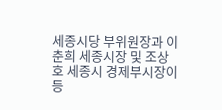세종시당 부위원장과 이춘희 세종시장 및 조상호 세종시 경제부시장이 등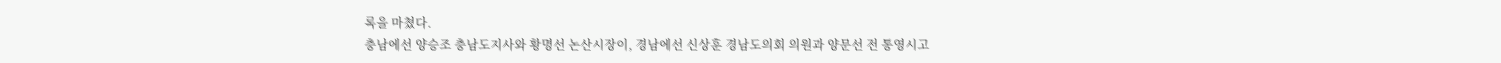록을 마쳤다.
충남에선 양승조 충남도지사와 황명선 논산시장이, 경남에선 신상훈 경남도의회 의원과 양문선 전 통영시고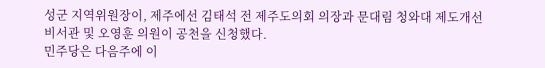성군 지역위원장이, 제주에선 김태석 전 제주도의회 의장과 문대림 청와대 제도개선비서관 및 오영훈 의원이 공천을 신청했다.
민주당은 다음주에 이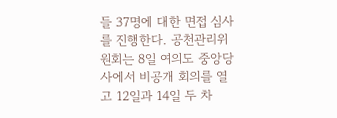들 37명에 대한 면접 심사를 진행한다. 공천관리위원회는 8일 여의도 중앙당사에서 비공개 회의를 열고 12일과 14일 두 차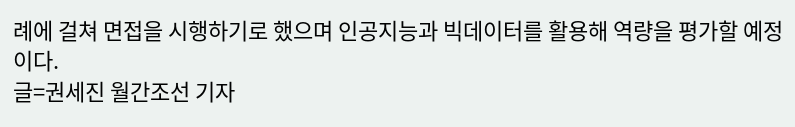례에 걸쳐 면접을 시행하기로 했으며 인공지능과 빅데이터를 활용해 역량을 평가할 예정이다.
글=권세진 월간조선 기자